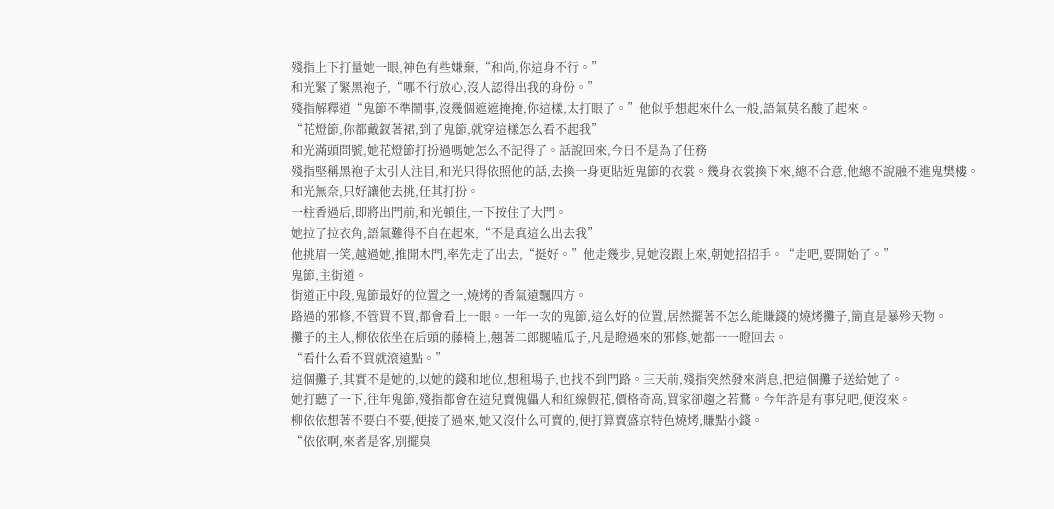殘指上下打量她一眼,神色有些嫌棄,“和尚,你這身不行。”
和光緊了緊黑袍子,“哪不行放心,沒人認得出我的身份。”
殘指解釋道“鬼節不準鬧事,沒幾個遮遮掩掩,你這樣,太打眼了。”他似乎想起來什么一般,語氣莫名酸了起來。
“花燈節,你都戴釵著裙,到了鬼節,就穿這樣怎么看不起我”
和光滿頭問號,她花燈節打扮過嗎她怎么不記得了。話說回來,今日不是為了任務
殘指堅稱黑袍子太引人注目,和光只得依照他的話,去換一身更貼近鬼節的衣裳。幾身衣裳換下來,總不合意,他總不說融不進鬼樊樓。
和光無奈,只好讓他去挑,任其打扮。
一柱香過后,即將出門前,和光頓住,一下按住了大門。
她拉了拉衣角,語氣難得不自在起來,“不是真這么出去我”
他挑眉一笑,越過她,推開木門,率先走了出去,“挺好。”他走幾步,見她沒跟上來,朝她招招手。“走吧,要開始了。”
鬼節,主街道。
街道正中段,鬼節最好的位置之一,燒烤的香氣遠飄四方。
路過的邪修,不管買不買,都會看上一眼。一年一次的鬼節,這么好的位置,居然擺著不怎么能賺錢的燒烤攤子,簡直是暴殄天物。
攤子的主人,柳依依坐在后頭的藤椅上,翹著二郎腿嗑瓜子,凡是瞪過來的邪修,她都一一瞪回去。
“看什么看不買就滾遠點。”
這個攤子,其實不是她的,以她的錢和地位,想租場子,也找不到門路。三天前,殘指突然發來消息,把這個攤子送給她了。
她打聽了一下,往年鬼節,殘指都會在這兒賣傀儡人和紅線假花,價格奇高,買家卻趨之若鶩。今年許是有事兒吧,便沒來。
柳依依想著不要白不要,便接了過來,她又沒什么可賣的,便打算賣盛京特色燒烤,賺點小錢。
“依依啊,來者是客,別擺臭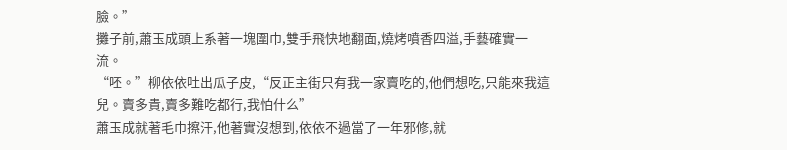臉。”
攤子前,蕭玉成頭上系著一塊圍巾,雙手飛快地翻面,燒烤噴香四溢,手藝確實一流。
“呸。”柳依依吐出瓜子皮,“反正主街只有我一家賣吃的,他們想吃,只能來我這兒。賣多貴,賣多難吃都行,我怕什么”
蕭玉成就著毛巾擦汗,他著實沒想到,依依不過當了一年邪修,就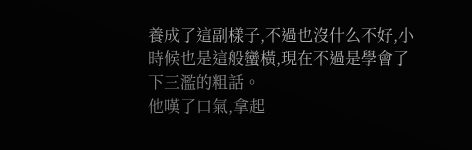養成了這副樣子,不過也沒什么不好,小時候也是這般蠻橫,現在不過是學會了下三濫的粗話。
他嘆了口氣,拿起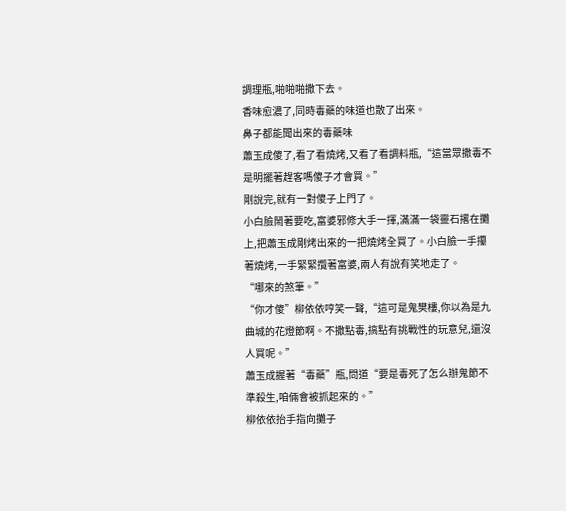調理瓶,啪啪啪撒下去。
香味愈濃了,同時毒藥的味道也散了出來。
鼻子都能聞出來的毒藥味
蕭玉成傻了,看了看燒烤,又看了看調料瓶,“這當眾撒毒不是明擺著趕客嗎傻子才會買。”
剛說完,就有一對傻子上門了。
小白臉鬧著要吃,富婆邪修大手一揮,滿滿一袋靈石撂在攤上,把蕭玉成剛烤出來的一把燒烤全買了。小白臉一手攥著燒烤,一手緊緊攬著富婆,兩人有說有笑地走了。
“哪來的煞筆。”
“你才傻”柳依依哼笑一聲,“這可是鬼樊樓,你以為是九曲城的花燈節啊。不撒點毒,搞點有挑戰性的玩意兒,還沒人買呢。”
蕭玉成握著“毒藥”瓶,問道“要是毒死了怎么辦鬼節不準殺生,咱倆會被抓起來的。”
柳依依抬手指向攤子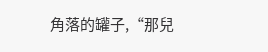角落的罐子,“那兒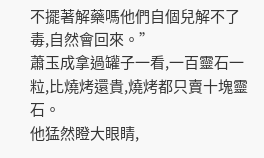不擺著解藥嗎他們自個兒解不了毒,自然會回來。”
蕭玉成拿過罐子一看,一百靈石一粒,比燒烤還貴,燒烤都只賣十塊靈石。
他猛然瞪大眼睛,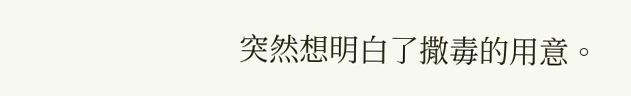突然想明白了撒毒的用意。